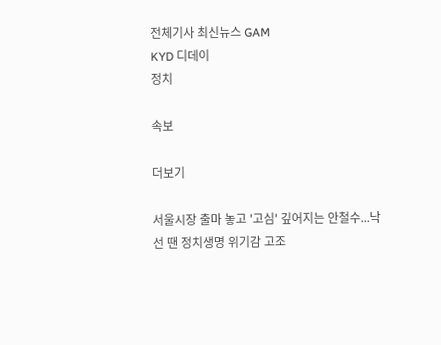전체기사 최신뉴스 GAM
KYD 디데이
정치

속보

더보기

서울시장 출마 놓고 '고심' 깊어지는 안철수...낙선 땐 정치생명 위기감 고조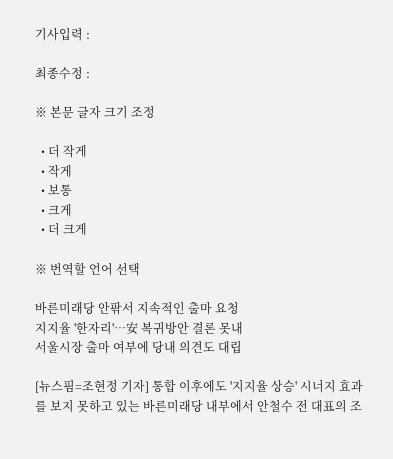기사입력 :

최종수정 :

※ 본문 글자 크기 조정

  • 더 작게
  • 작게
  • 보통
  • 크게
  • 더 크게

※ 번역할 언어 선택

바른미래당 안팎서 지속적인 출마 요청
지지율 '한자리'…安 복귀방안 결론 못내
서울시장 출마 여부에 당내 의견도 대립

[뉴스핌=조현정 기자] 통합 이후에도 '지지율 상승' 시너지 효과를 보지 못하고 있는 바른미래당 내부에서 안철수 전 대표의 조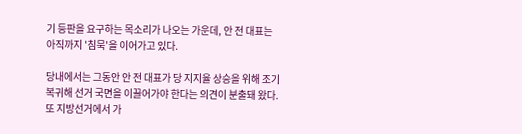기 등판을 요구하는 목소리가 나오는 가운데, 안 전 대표는 아직까지 '침묵'을 이어가고 있다.

당내에서는 그동안 안 전 대표가 당 지지율 상승을 위해 조기 복귀해 선거 국면을 이끌어가야 한다는 의견이 분출돼 왔다. 또 지방선거에서 가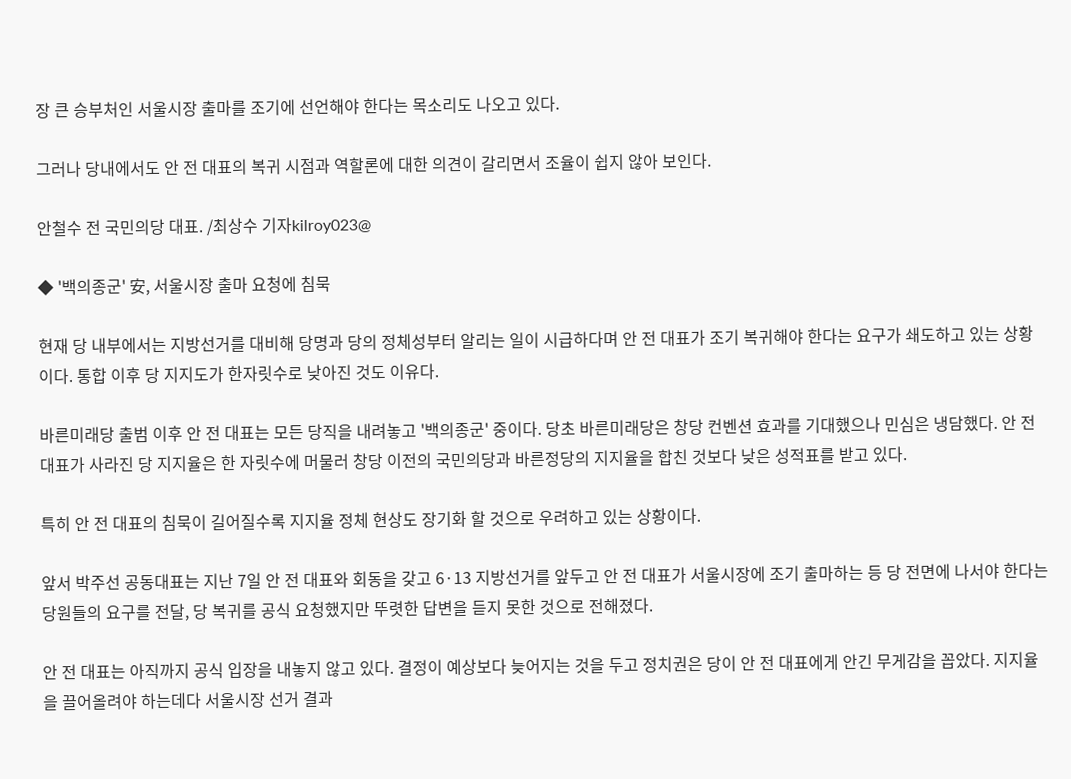장 큰 승부처인 서울시장 출마를 조기에 선언해야 한다는 목소리도 나오고 있다.

그러나 당내에서도 안 전 대표의 복귀 시점과 역할론에 대한 의견이 갈리면서 조율이 쉽지 않아 보인다.

안철수 전 국민의당 대표. /최상수 기자kilroy023@

◆ '백의종군' 安, 서울시장 출마 요청에 침묵

현재 당 내부에서는 지방선거를 대비해 당명과 당의 정체성부터 알리는 일이 시급하다며 안 전 대표가 조기 복귀해야 한다는 요구가 쇄도하고 있는 상황이다. 통합 이후 당 지지도가 한자릿수로 낮아진 것도 이유다.

바른미래당 출범 이후 안 전 대표는 모든 당직을 내려놓고 '백의종군' 중이다. 당초 바른미래당은 창당 컨벤션 효과를 기대했으나 민심은 냉담했다. 안 전 대표가 사라진 당 지지율은 한 자릿수에 머물러 창당 이전의 국민의당과 바른정당의 지지율을 합친 것보다 낮은 성적표를 받고 있다.

특히 안 전 대표의 침묵이 길어질수록 지지율 정체 현상도 장기화 할 것으로 우려하고 있는 상황이다.

앞서 박주선 공동대표는 지난 7일 안 전 대표와 회동을 갖고 6·13 지방선거를 앞두고 안 전 대표가 서울시장에 조기 출마하는 등 당 전면에 나서야 한다는 당원들의 요구를 전달, 당 복귀를 공식 요청했지만 뚜렷한 답변을 듣지 못한 것으로 전해졌다.

안 전 대표는 아직까지 공식 입장을 내놓지 않고 있다. 결정이 예상보다 늦어지는 것을 두고 정치권은 당이 안 전 대표에게 안긴 무게감을 꼽았다. 지지율을 끌어올려야 하는데다 서울시장 선거 결과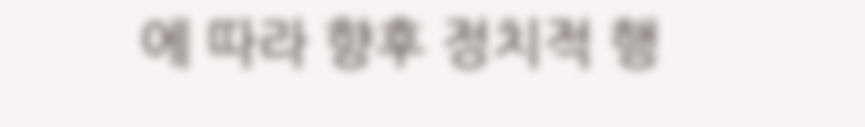에 따라 향후 정치적 행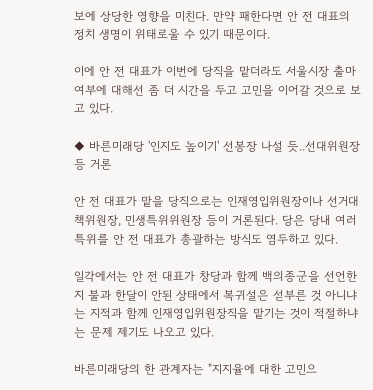보에 상당한 영향을 미친다. 만약 패한다면 안 전 대표의 정치 생명이 위태로울 수 있기 때문이다.

이에 안 전 대표가 이번에 당직을 맡더라도 서울시장 출마 여부에 대해선 좀 더 시간을 두고 고민을 이어갈 것으로 보고 있다.

◆ 바른미래당 '인지도 높이기' 선봉장 나설 듯..선대위원장 등 거론

안 전 대표가 맡을 당직으로는 인재영입위원장이나 선거대책위원장, 민생특위위원장 등이 거론된다. 당은 당내 여러 특위를 안 전 대표가 총괄하는 방식도 염두하고 있다.

일각에서는 안 전 대표가 창당과 함께 백의종군을 선언한 지 불과 한달이 안된 상태에서 복귀설은 섣부른 것 아니냐는 지적과 함께 인재영입위원장직을 맡기는 것이 적절하냐는 문제 제기도 나오고 있다.

바른미래당의 한 관계자는 "지지율에 대한 고민으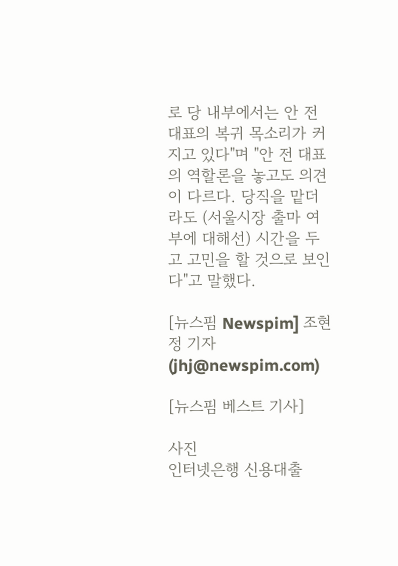로 당 내부에서는 안 전 대표의 복귀 목소리가 커지고 있다"며 "안 전 대표의 역할론을 놓고도 의견이 다르다. 당직을 맡더라도 (서울시장 출마 여부에 대해선) 시간을 두고 고민을 할 것으로 보인다"고 말했다.

[뉴스핌 Newspim] 조현정 기자 (jhj@newspim.com)

[뉴스핌 베스트 기사]

사진
인터넷은행 신용대출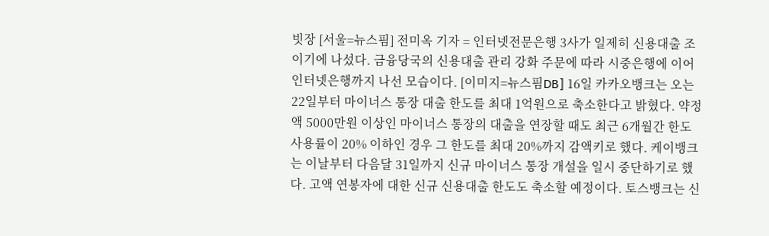빗장 [서울=뉴스핌] 전미옥 기자 = 인터넷전문은행 3사가 일제히 신용대출 조이기에 나섰다. 금융당국의 신용대출 관리 강화 주문에 따라 시중은행에 이어 인터넷은행까지 나선 모습이다. [이미지=뉴스핌DB] 16일 카카오뱅크는 오는 22일부터 마이너스 통장 대출 한도를 최대 1억원으로 축소한다고 밝혔다. 약정액 5000만원 이상인 마이너스 통장의 대출을 연장할 때도 최근 6개월간 한도 사용률이 20% 이하인 경우 그 한도를 최대 20%까지 감액키로 했다. 케이뱅크는 이날부터 다음달 31일까지 신규 마이너스 통장 개설을 일시 중단하기로 했다. 고액 연봉자에 대한 신규 신용대출 한도도 축소할 예정이다. 토스뱅크는 신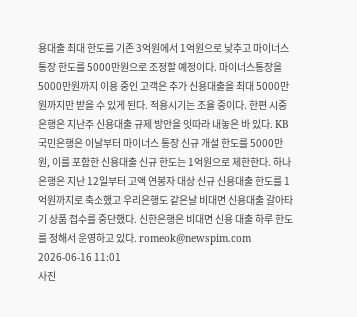용대출 최대 한도를 기존 3억원에서 1억원으로 낮추고 마이너스통장 한도를 5000만원으로 조정할 예정이다. 마이너스통장을 5000만원까지 이용 중인 고객은 추가 신용대출을 최대 5000만원까지만 받을 수 있게 된다. 적용시기는 조율 중이다. 한편 시중은행은 지난주 신용대출 규제 방안을 잇따라 내놓은 바 있다. KB국민은행은 이날부터 마이너스 통장 신규 개설 한도를 5000만원, 이를 포함한 신용대출 신규 한도는 1억원으로 제한한다. 하나은행은 지난 12일부터 고액 연봉자 대상 신규 신용대출 한도를 1억원까지로 축소했고 우리은행도 같은날 비대면 신용대출 갈아타기 상품 접수를 중단했다. 신한은행은 비대면 신용 대출 하루 한도를 정해서 운영하고 있다. romeok@newspim.com 2026-06-16 11:01
사진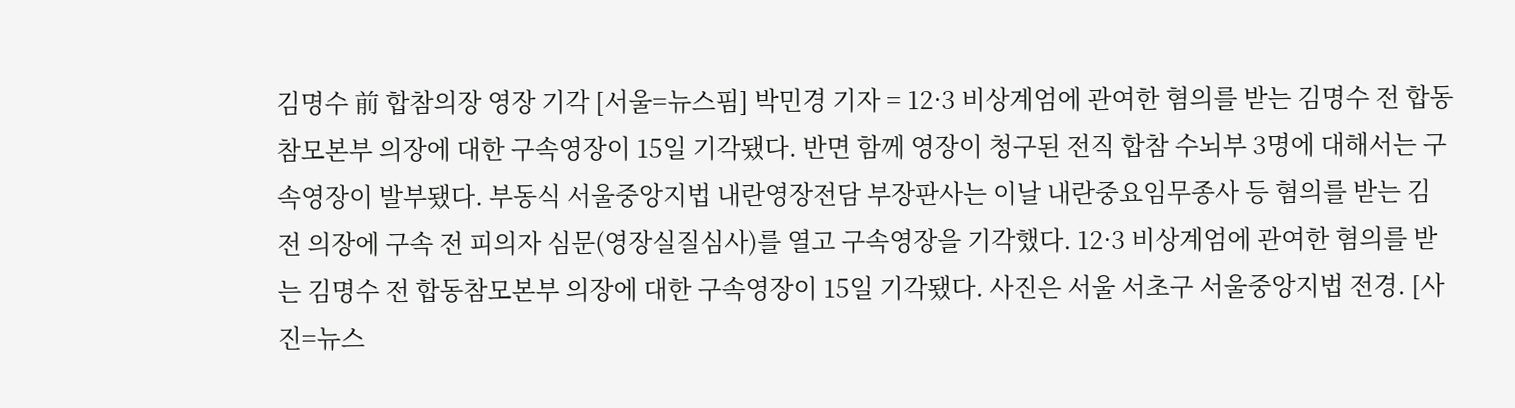김명수 前 합참의장 영장 기각 [서울=뉴스핌] 박민경 기자 = 12·3 비상계엄에 관여한 혐의를 받는 김명수 전 합동참모본부 의장에 대한 구속영장이 15일 기각됐다. 반면 함께 영장이 청구된 전직 합참 수뇌부 3명에 대해서는 구속영장이 발부됐다. 부동식 서울중앙지법 내란영장전담 부장판사는 이날 내란중요임무종사 등 혐의를 받는 김 전 의장에 구속 전 피의자 심문(영장실질심사)를 열고 구속영장을 기각했다. 12·3 비상계엄에 관여한 혐의를 받는 김명수 전 합동참모본부 의장에 대한 구속영장이 15일 기각됐다. 사진은 서울 서초구 서울중앙지법 전경. [사진=뉴스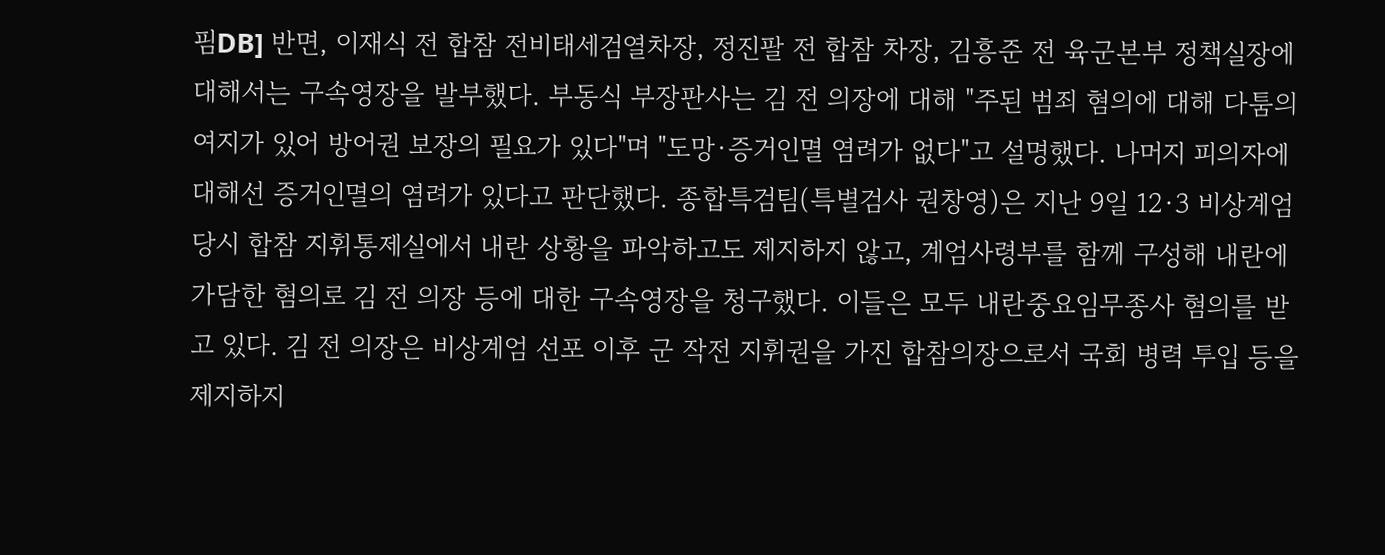핌DB] 반면, 이재식 전 합참 전비태세검열차장, 정진팔 전 합참 차장, 김흥준 전 육군본부 정책실장에 대해서는 구속영장을 발부했다. 부동식 부장판사는 김 전 의장에 대해 "주된 범죄 혐의에 대해 다툼의 여지가 있어 방어권 보장의 필요가 있다"며 "도망·증거인멸 염려가 없다"고 설명했다. 나머지 피의자에 대해선 증거인멸의 염려가 있다고 판단했다. 종합특검팀(특별검사 권창영)은 지난 9일 12·3 비상계엄 당시 합참 지휘통제실에서 내란 상황을 파악하고도 제지하지 않고, 계엄사령부를 함께 구성해 내란에 가담한 혐의로 김 전 의장 등에 대한 구속영장을 청구했다. 이들은 모두 내란중요임무종사 혐의를 받고 있다. 김 전 의장은 비상계엄 선포 이후 군 작전 지휘권을 가진 합참의장으로서 국회 병력 투입 등을 제지하지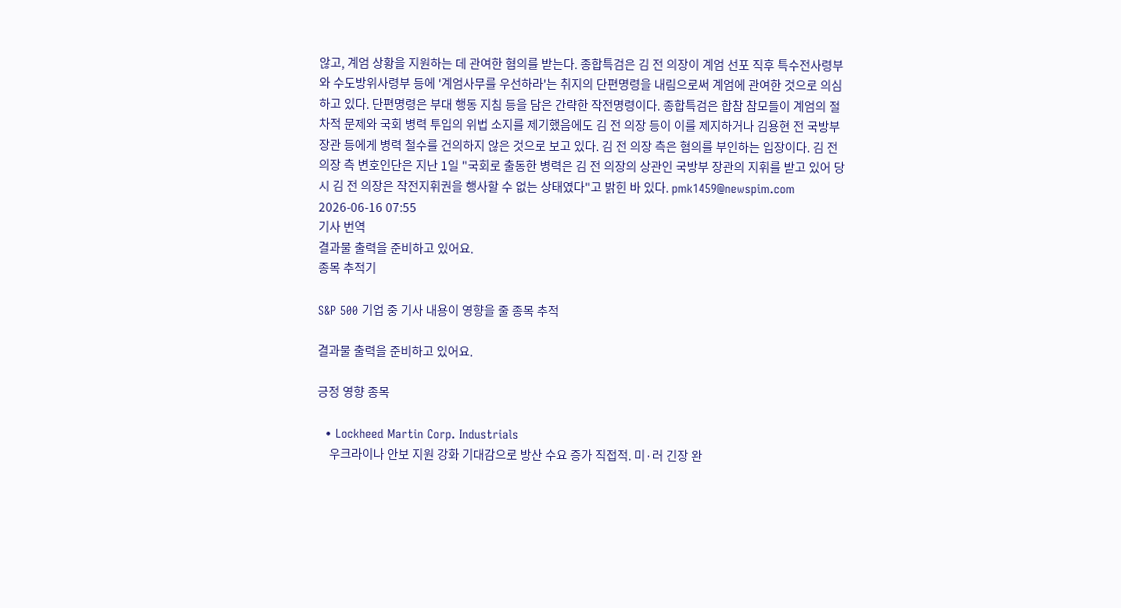않고, 계엄 상황을 지원하는 데 관여한 혐의를 받는다. 종합특검은 김 전 의장이 계엄 선포 직후 특수전사령부와 수도방위사령부 등에 '계엄사무를 우선하라'는 취지의 단편명령을 내림으로써 계엄에 관여한 것으로 의심하고 있다. 단편명령은 부대 행동 지침 등을 담은 간략한 작전명령이다. 종합특검은 합참 참모들이 계엄의 절차적 문제와 국회 병력 투입의 위법 소지를 제기했음에도 김 전 의장 등이 이를 제지하거나 김용현 전 국방부 장관 등에게 병력 철수를 건의하지 않은 것으로 보고 있다. 김 전 의장 측은 혐의를 부인하는 입장이다. 김 전 의장 측 변호인단은 지난 1일 "국회로 출동한 병력은 김 전 의장의 상관인 국방부 장관의 지휘를 받고 있어 당시 김 전 의장은 작전지휘권을 행사할 수 없는 상태였다"고 밝힌 바 있다. pmk1459@newspim.com 2026-06-16 07:55
기사 번역
결과물 출력을 준비하고 있어요.
종목 추적기

S&P 500 기업 중 기사 내용이 영향을 줄 종목 추적

결과물 출력을 준비하고 있어요.

긍정 영향 종목

  • Lockheed Martin Corp. Industrials
    우크라이나 안보 지원 강화 기대감으로 방산 수요 증가 직접적. 미·러 긴장 완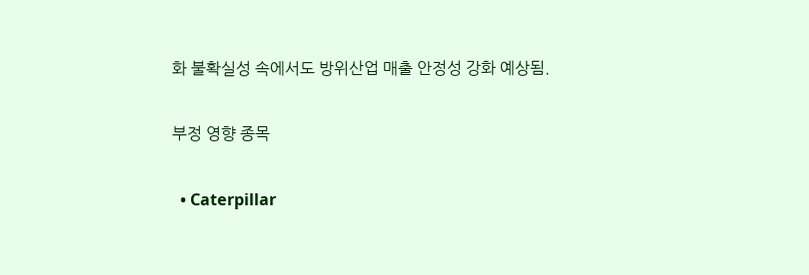화 불확실성 속에서도 방위산업 매출 안정성 강화 예상됨.

부정 영향 종목

  • Caterpillar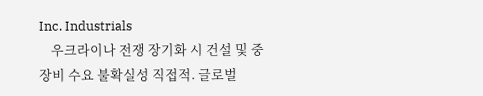Inc. Industrials
    우크라이나 전쟁 장기화 시 건설 및 중장비 수요 불확실성 직접적. 글로벌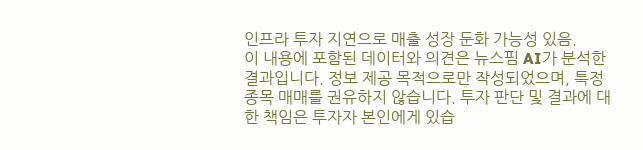인프라 투자 지연으로 매출 성장 둔화 가능성 있음.
이 내용에 포함된 데이터와 의견은 뉴스핌 AI가 분석한 결과입니다. 정보 제공 목적으로만 작성되었으며, 특정 종목 매매를 권유하지 않습니다. 투자 판단 및 결과에 대한 책임은 투자자 본인에게 있습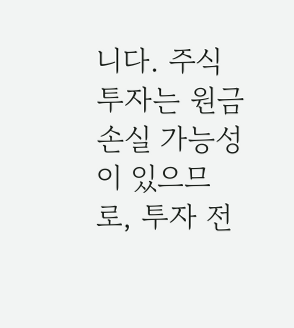니다. 주식 투자는 원금 손실 가능성이 있으므로, 투자 전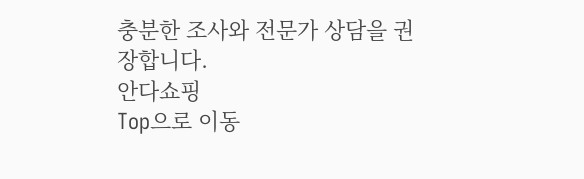충분한 조사와 전문가 상담을 권장합니다.
안다쇼핑
Top으로 이동